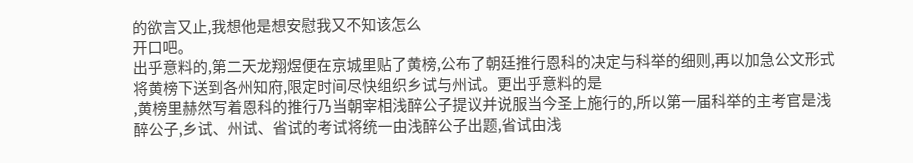的欲言又止,我想他是想安慰我又不知该怎么
开口吧。
出乎意料的,第二天龙翔煜便在京城里贴了黄榜,公布了朝廷推行恩科的决定与科举的细则,再以加急公文形式将黄榜下送到各州知府,限定时间尽快组织乡试与州试。更出乎意料的是
,黄榜里赫然写着恩科的推行乃当朝宰相浅醉公子提议并说服当今圣上施行的,所以第一届科举的主考官是浅醉公子,乡试、州试、省试的考试将统一由浅醉公子出题,省试由浅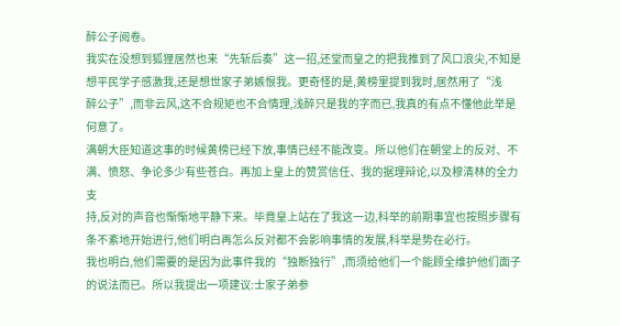醉公子阅卷。
我实在没想到狐狸居然也来“先斩后奏”这一招,还堂而皇之的把我推到了风口浪尖,不知是想平民学子感激我,还是想世家子弟嫉恨我。更奇怪的是,黄榜里提到我时,居然用了“浅
醉公子”,而非云风,这不合规矩也不合情理,浅醉只是我的字而已,我真的有点不懂他此举是何意了。
满朝大臣知道这事的时候黄榜已经下放,事情已经不能改变。所以他们在朝堂上的反对、不满、愤怒、争论多少有些苍白。再加上皇上的赞赏信任、我的据理辩论,以及穆清林的全力支
持,反对的声音也惭惭地平静下来。毕竟皇上站在了我这一边,科举的前期事宜也按照步骤有条不紊地开始进行,他们明白再怎么反对都不会影响事情的发展,科举是势在必行。
我也明白,他们需要的是因为此事件我的“独断独行”,而须给他们一个能顾全维护他们面子的说法而已。所以我提出一项建议:士家子弟参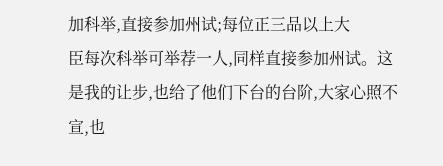加科举,直接参加州试;每位正三品以上大
臣每次科举可举荐一人,同样直接参加州试。这是我的让步,也给了他们下台的台阶,大家心照不宣,也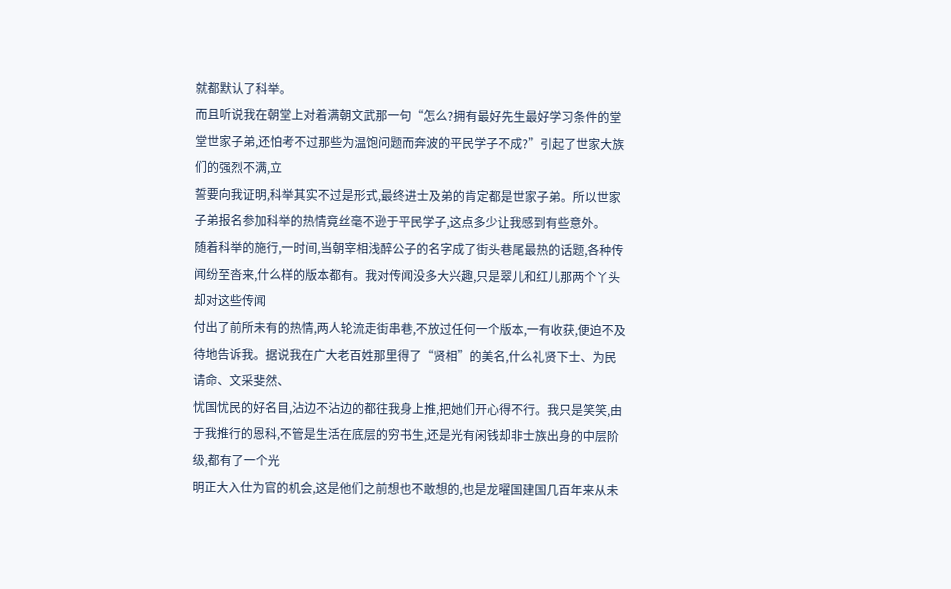就都默认了科举。
而且听说我在朝堂上对着满朝文武那一句“怎么?拥有最好先生最好学习条件的堂堂世家子弟,还怕考不过那些为温饱问题而奔波的平民学子不成?”引起了世家大族们的强烈不满,立
誓要向我证明,科举其实不过是形式,最终进士及弟的肯定都是世家子弟。所以世家子弟报名参加科举的热情竟丝毫不逊于平民学子,这点多少让我感到有些意外。
随着科举的施行,一时间,当朝宰相浅醉公子的名字成了街头巷尾最热的话题,各种传闻纷至沓来,什么样的版本都有。我对传闻没多大兴趣,只是翠儿和红儿那两个丫头却对这些传闻
付出了前所未有的热情,两人轮流走街串巷,不放过任何一个版本,一有收获,便迫不及待地告诉我。据说我在广大老百姓那里得了“贤相”的美名,什么礼贤下士、为民请命、文采斐然、
忧国忧民的好名目,沾边不沾边的都往我身上推,把她们开心得不行。我只是笑笑,由于我推行的恩科,不管是生活在底层的穷书生,还是光有闲钱却非士族出身的中层阶级,都有了一个光
明正大入仕为官的机会,这是他们之前想也不敢想的,也是龙曜国建国几百年来从未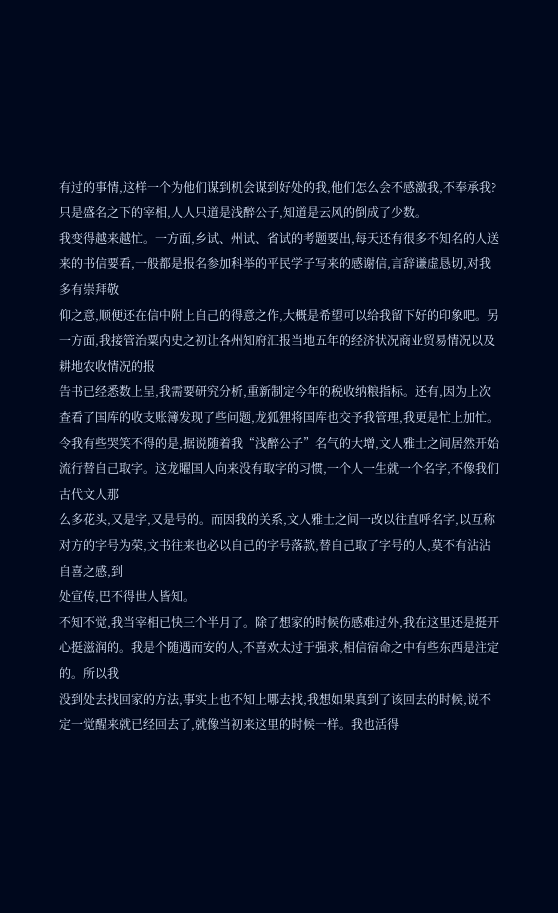有过的事情,这样一个为他们谋到机会谋到好处的我,他们怎么会不感激我,不奉承我?
只是盛名之下的宰相,人人只道是浅醉公子,知道是云风的倒成了少数。
我变得越来越忙。一方面,乡试、州试、省试的考题要出,每天还有很多不知名的人送来的书信要看,一般都是报名参加科举的平民学子写来的感谢信,言辞谦虚恳切,对我多有崇拜敬
仰之意,顺便还在信中附上自己的得意之作,大概是希望可以给我留下好的印象吧。另一方面,我接管治粟内史之初让各州知府汇报当地五年的经济状况商业贸易情况以及耕地农收情况的报
告书已经悉数上呈,我需要研究分析,重新制定今年的税收纳粮指标。还有,因为上次查看了国库的收支账簿发现了些问题,龙狐狸将国库也交予我管理,我更是忙上加忙。
令我有些哭笑不得的是,据说随着我“浅醉公子”名气的大增,文人雅士之间居然开始流行替自己取字。这龙曜国人向来没有取字的习惯,一个人一生就一个名字,不像我们古代文人那
么多花头,又是字,又是号的。而因我的关系,文人雅士之间一改以往直呼名字,以互称对方的字号为荣,文书往来也必以自己的字号落款,替自己取了字号的人,莫不有沾沾自喜之感,到
处宣传,巴不得世人皆知。
不知不觉,我当宰相已快三个半月了。除了想家的时候伤感难过外,我在这里还是挺开心挺滋润的。我是个随遇而安的人,不喜欢太过于强求,相信宿命之中有些东西是注定的。所以我
没到处去找回家的方法,事实上也不知上哪去找,我想如果真到了该回去的时候,说不定一觉醒来就已经回去了,就像当初来这里的时候一样。我也活得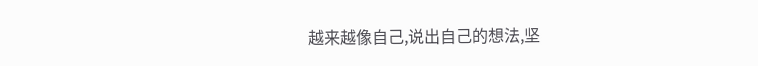越来越像自己,说出自己的想法,坚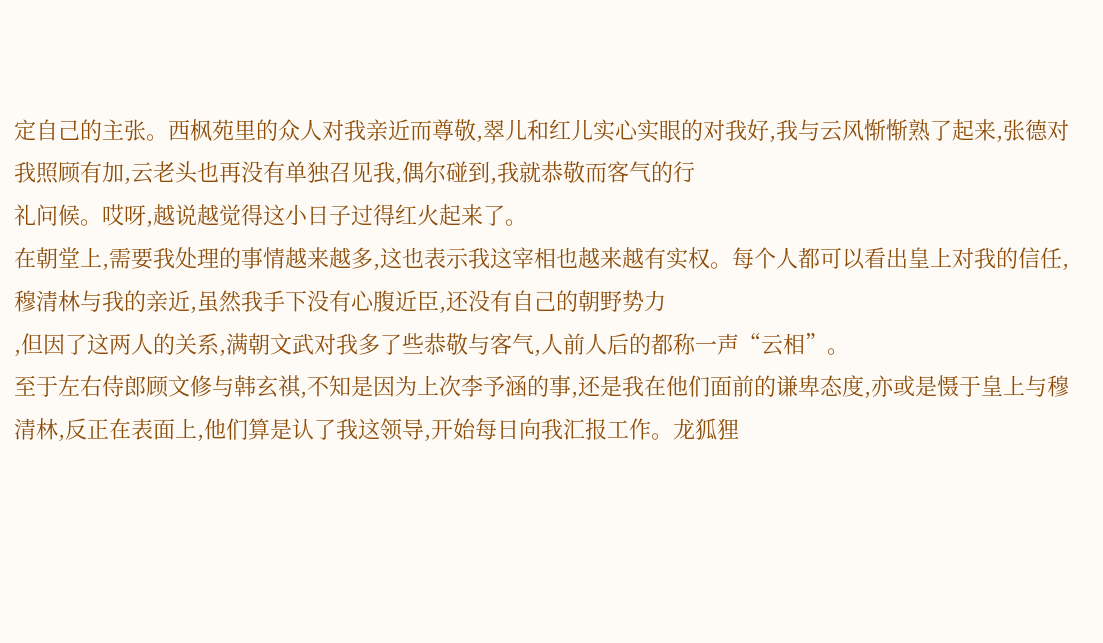定自己的主张。西枫苑里的众人对我亲近而尊敬,翠儿和红儿实心实眼的对我好,我与云风惭惭熟了起来,张德对我照顾有加,云老头也再没有单独召见我,偶尔碰到,我就恭敬而客气的行
礼问候。哎呀,越说越觉得这小日子过得红火起来了。
在朝堂上,需要我处理的事情越来越多,这也表示我这宰相也越来越有实权。每个人都可以看出皇上对我的信任,穆清林与我的亲近,虽然我手下没有心腹近臣,还没有自己的朝野势力
,但因了这两人的关系,满朝文武对我多了些恭敬与客气,人前人后的都称一声“云相”。
至于左右侍郎顾文修与韩玄祺,不知是因为上次李予涵的事,还是我在他们面前的谦卑态度,亦或是慑于皇上与穆清林,反正在表面上,他们算是认了我这领导,开始每日向我汇报工作。龙狐狸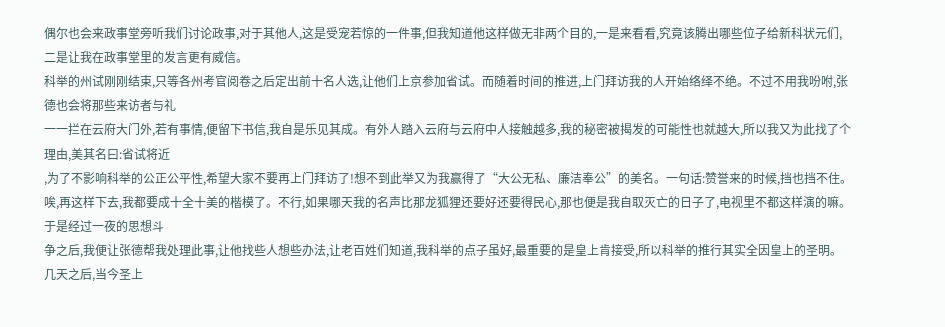偶尔也会来政事堂旁听我们讨论政事,对于其他人,这是受宠若惊的一件事,但我知道他这样做无非两个目的,一是来看看,究竟该腾出哪些位子给新科状元们,二是让我在政事堂里的发言更有威信。
科举的州试刚刚结束,只等各州考官阅卷之后定出前十名人选,让他们上京参加省试。而随着时间的推进,上门拜访我的人开始络绎不绝。不过不用我吩咐,张德也会将那些来访者与礼
一一拦在云府大门外,若有事情,便留下书信,我自是乐见其成。有外人踏入云府与云府中人接触越多,我的秘密被揭发的可能性也就越大,所以我又为此找了个理由,美其名曰:省试将近
,为了不影响科举的公正公平性,希望大家不要再上门拜访了!想不到此举又为我赢得了“大公无私、廉洁奉公”的美名。一句话:赞誉来的时候,挡也挡不住。
唉,再这样下去,我都要成十全十美的楷模了。不行,如果哪天我的名声比那龙狐狸还要好还要得民心,那也便是我自取灭亡的日子了,电视里不都这样演的嘛。于是经过一夜的思想斗
争之后,我便让张德帮我处理此事,让他找些人想些办法,让老百姓们知道,我科举的点子虽好,最重要的是皇上肯接受,所以科举的推行其实全因皇上的圣明。几天之后,当今圣上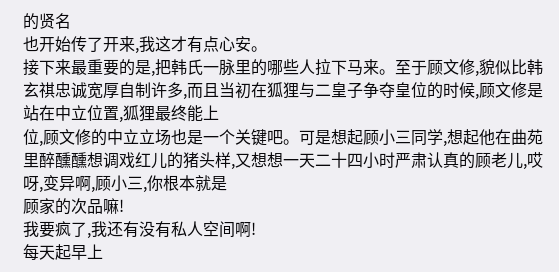的贤名
也开始传了开来,我这才有点心安。
接下来最重要的是,把韩氏一脉里的哪些人拉下马来。至于顾文修,貌似比韩玄祺忠诚宽厚自制许多,而且当初在狐狸与二皇子争夺皇位的时候,顾文修是站在中立位置,狐狸最终能上
位,顾文修的中立立场也是一个关键吧。可是想起顾小三同学,想起他在曲苑里醉醺醺想调戏红儿的猪头样,又想想一天二十四小时严肃认真的顾老儿,哎呀,变异啊,顾小三,你根本就是
顾家的次品嘛!
我要疯了,我还有没有私人空间啊!
每天起早上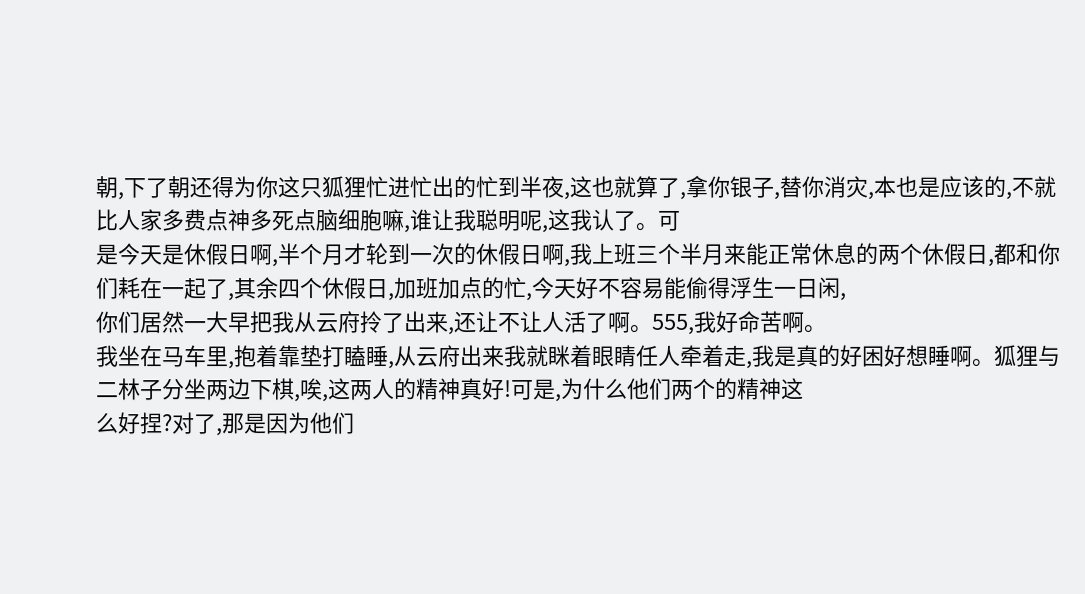朝,下了朝还得为你这只狐狸忙进忙出的忙到半夜,这也就算了,拿你银子,替你消灾,本也是应该的,不就比人家多费点神多死点脑细胞嘛,谁让我聪明呢,这我认了。可
是今天是休假日啊,半个月才轮到一次的休假日啊,我上班三个半月来能正常休息的两个休假日,都和你们耗在一起了,其余四个休假日,加班加点的忙,今天好不容易能偷得浮生一日闲,
你们居然一大早把我从云府拎了出来,还让不让人活了啊。555,我好命苦啊。
我坐在马车里,抱着靠垫打瞌睡,从云府出来我就眯着眼睛任人牵着走,我是真的好困好想睡啊。狐狸与二林子分坐两边下棋,唉,这两人的精神真好!可是,为什么他们两个的精神这
么好捏?对了,那是因为他们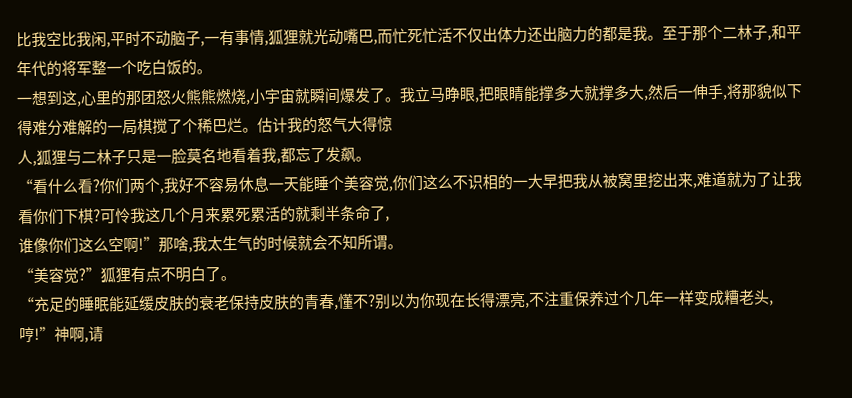比我空比我闲,平时不动脑子,一有事情,狐狸就光动嘴巴,而忙死忙活不仅出体力还出脑力的都是我。至于那个二林子,和平年代的将军整一个吃白饭的。
一想到这,心里的那团怒火熊熊燃烧,小宇宙就瞬间爆发了。我立马睁眼,把眼睛能撑多大就撑多大,然后一伸手,将那貌似下得难分难解的一局棋搅了个稀巴烂。估计我的怒气大得惊
人,狐狸与二林子只是一脸莫名地看着我,都忘了发飙。
“看什么看?你们两个,我好不容易休息一天能睡个美容觉,你们这么不识相的一大早把我从被窝里挖出来,难道就为了让我看你们下棋?可怜我这几个月来累死累活的就剩半条命了,
谁像你们这么空啊!”那啥,我太生气的时候就会不知所谓。
“美容觉?”狐狸有点不明白了。
“充足的睡眠能延缓皮肤的衰老保持皮肤的青春,懂不?别以为你现在长得漂亮,不注重保养过个几年一样变成糟老头,哼!”神啊,请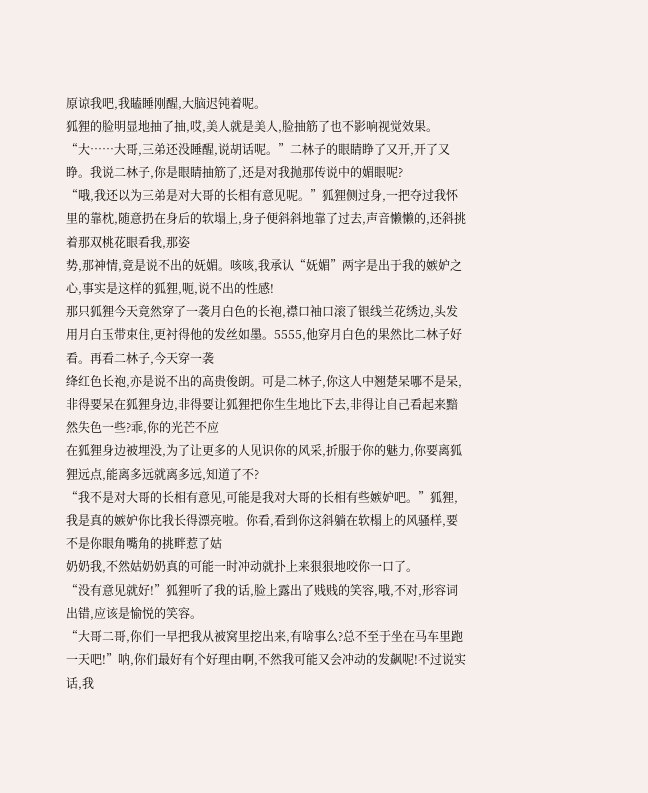原谅我吧,我瞌睡刚醒,大脑迟钝着呢。
狐狸的脸明显地抽了抽,哎,美人就是美人,脸抽筋了也不影响视觉效果。
“大……大哥,三弟还没睡醒,说胡话呢。”二林子的眼睛睁了又开,开了又睁。我说二林子,你是眼睛抽筋了,还是对我抛那传说中的媚眼呢?
“哦,我还以为三弟是对大哥的长相有意见呢。”狐狸侧过身,一把夺过我怀里的靠枕,随意扔在身后的软塌上,身子便斜斜地靠了过去,声音懒懒的,还斜挑着那双桃花眼看我,那姿
势,那神情,竟是说不出的妩媚。咳咳,我承认“妩媚”两字是出于我的嫉妒之心,事实是这样的狐狸,呃,说不出的性感!
那只狐狸今天竟然穿了一袭月白色的长袍,襟口袖口滚了银线兰花绣边,头发用月白玉带束住,更衬得他的发丝如墨。5555,他穿月白色的果然比二林子好看。再看二林子,今天穿一袭
绛红色长袍,亦是说不出的高贵俊朗。可是二林子,你这人中翘楚呆哪不是呆,非得要呆在狐狸身边,非得要让狐狸把你生生地比下去,非得让自己看起来黯然失色一些?乖,你的光芒不应
在狐狸身边被埋没,为了让更多的人见识你的风采,折服于你的魅力,你要离狐狸远点,能离多远就离多远,知道了不?
“我不是对大哥的长相有意见,可能是我对大哥的长相有些嫉妒吧。”狐狸,我是真的嫉妒你比我长得漂亮啦。你看,看到你这斜躺在软榻上的风骚样,要不是你眼角嘴角的挑畔惹了姑
奶奶我,不然姑奶奶真的可能一时冲动就扑上来狠狠地咬你一口了。
“没有意见就好!”狐狸听了我的话,脸上露出了贱贱的笑容,哦,不对,形容词出错,应该是愉悦的笑容。
“大哥二哥,你们一早把我从被窝里挖出来,有啥事么?总不至于坐在马车里跑一天吧!”呐,你们最好有个好理由啊,不然我可能又会冲动的发飙呢!不过说实话,我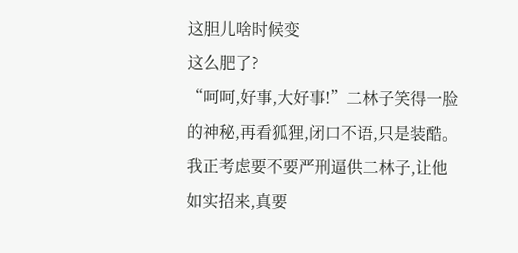这胆儿啥时候变
这么肥了?
“呵呵,好事,大好事!”二林子笑得一脸的神秘,再看狐狸,闭口不语,只是装酷。
我正考虑要不要严刑逼供二林子,让他如实招来,真要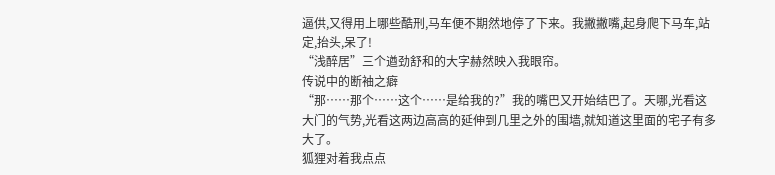逼供,又得用上哪些酷刑,马车便不期然地停了下来。我撇撇嘴,起身爬下马车,站定,抬头,呆了!
“浅醉居”三个遒劲舒和的大字赫然映入我眼帘。
传说中的断袖之癖
“那……那个……这个……是给我的?”我的嘴巴又开始结巴了。天哪,光看这大门的气势,光看这两边高高的延伸到几里之外的围墙,就知道这里面的宅子有多大了。
狐狸对着我点点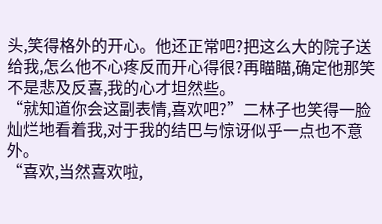头,笑得格外的开心。他还正常吧?把这么大的院子送给我,怎么他不心疼反而开心得很?再瞄瞄,确定他那笑不是悲及反喜,我的心才坦然些。
“就知道你会这副表情,喜欢吧?”二林子也笑得一脸灿烂地看着我,对于我的结巴与惊讶似乎一点也不意外。
“喜欢,当然喜欢啦,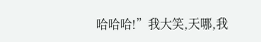哈哈哈!”我大笑,天哪,我